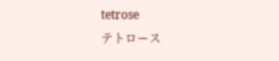tetrose
テトロース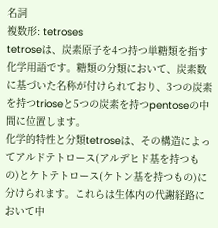名詞
複数形: tetroses
tetroseは、炭素原子を4つ持つ単糖類を指す化学用語です。糖類の分類において、炭素数に基づいた名称が付けられており、3つの炭素を持つtrioseと5つの炭素を持つpentoseの中間に位置します。
化学的特性と分類tetroseは、その構造によってアルドテトロース(アルデヒド基を持つもの)とケトテトロース(ケトン基を持つもの)に分けられます。これらは生体内の代謝経路において中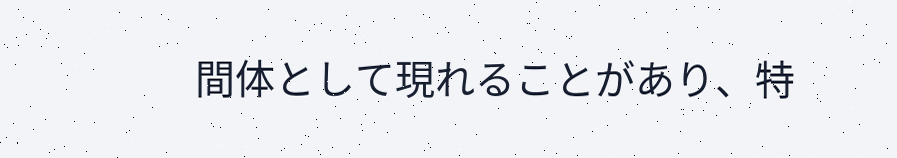間体として現れることがあり、特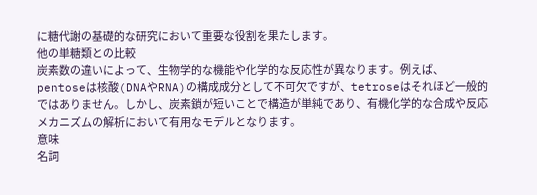に糖代謝の基礎的な研究において重要な役割を果たします。
他の単糖類との比較
炭素数の違いによって、生物学的な機能や化学的な反応性が異なります。例えば、pentoseは核酸(DNAやRNA)の構成成分として不可欠ですが、tetroseはそれほど一般的ではありません。しかし、炭素鎖が短いことで構造が単純であり、有機化学的な合成や反応メカニズムの解析において有用なモデルとなります。
意味
名詞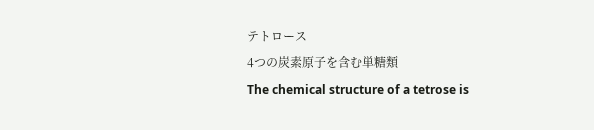テトロース
4つの炭素原子を含む単糖類
The chemical structure of a tetrose is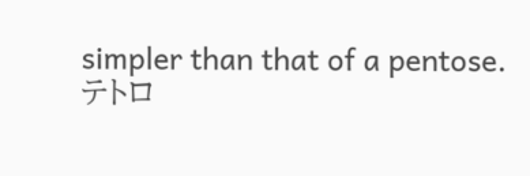simpler than that of a pentose.
テトロ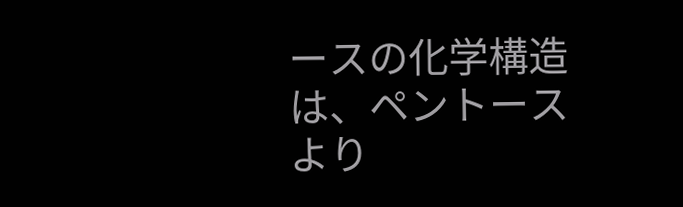ースの化学構造は、ペントースより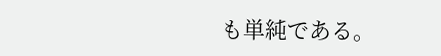も単純である。